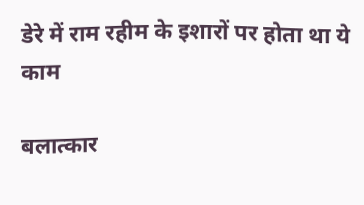डेरे में राम रहीम के इशारों पर होता था ये काम

बलात्कार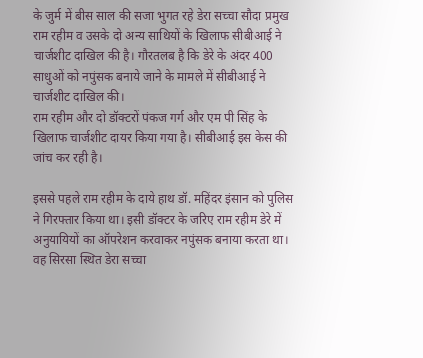के जुर्म में बीस साल की सजा भुगत रहे डेरा सच्चा सौदा प्रमुख राम रहीम व उसके दो अन्य साथियों के खिलाफ सीबीआई ने चार्जशीट दाखिल की है। गौरतलब है कि डेरे के अंदर 400 साधुओं को नपुंसक बनाये जाने के मामले में सीबीआई ने चार्जशीट दाखिल की।
राम रहीम और दो डॉक्टरों पंकज गर्ग और एम पी सिंह के खिलाफ चार्जशीट दायर किया गया है। सीबीआई इस केस की जांच कर रही है।

इससे पहले राम रहीम के दाये हाथ डॉ. महिंदर इंसान को पुलिस ने गिरफ्तार किया था। इसी डॉक्टर के जरिए राम रहीम डेरे में अनुयायियों का ऑपरेशन करवाकर नपुंसक बनाया करता था। वह सिरसा स्थित डेरा सच्चा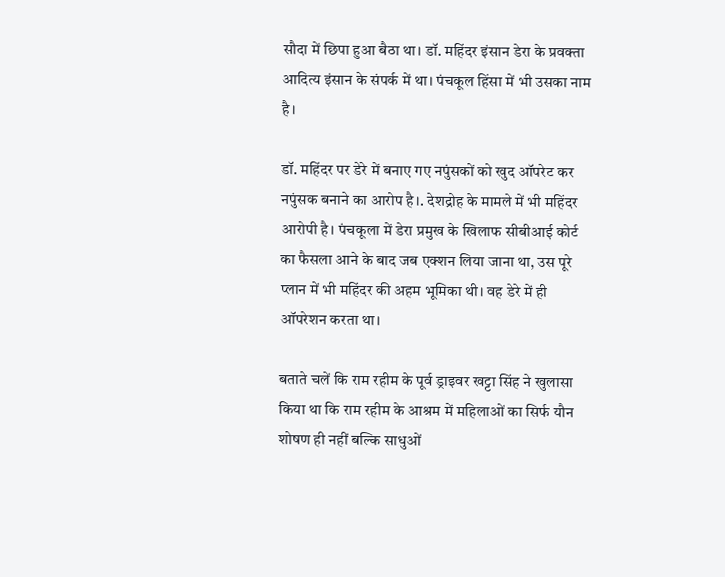सौदा में छिपा हुआ बैठा था। डॉ. महिंदर इंसान डेरा के प्रवक्ता आदित्य इंसान के संपर्क में था। पंचकूल हिंसा में भी उसका नाम है।

डॉ. महिंदर पर डेरे में बनाए गए नपुंसकों को खुद ऑपरेट कर नपुंसक बनाने का आरोप है।. देशद्रोह के मामले में भी महिंदर आरोपी है। पंचकूला में डेरा प्रमुख के खिलाफ सीबीआई कोर्ट का फैसला आने के बाद जब एक्शन लिया जाना था, उस पूरे प्लान में भी महिंदर की अहम भूमिका थी। वह डेरे में ही ऑपरेशन करता था।

बताते चलें कि राम रहीम के पूर्व ड्राइवर खट्टा सिंह ने खुलासा किया था कि राम रहीम के आश्रम में महिलाओं का सिर्फ यौन शोषण ही नहीं बल्कि साधुओं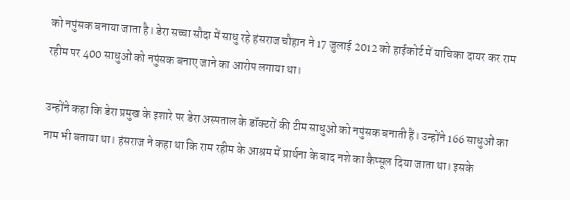को नपुंसक बनाया जाता है। डेरा सच्चा सौदा में साधु रहे हंसराज चौहान ने 17 जुलाई 2012 को हाईकोर्ट में याचिका दायर कर राम रहीम पर 400 साधुओं को नपुंसक बनाए जाने का आरोप लगाया था।

उन्होंने कहा कि डेरा प्रमुख के इशारे पर डेरा अस्पताल के डॉक्टरों की टीम साधुओं को नपुंसक बनाती हैं। उन्होंने 166 साधुओं का नाम भी बताया था। हंसराज ने कहा था कि राम रहीम के आश्रम में प्रार्थना के बाद नशे का कैप्सूल दिया जाता था। इसके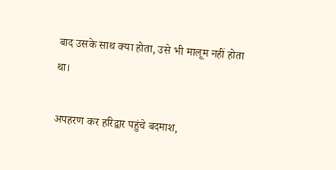बाद उसके साथ क्या होता, उसे भी मालूम नहीं होता था।

अपहरण कर हरिद्वार पहुंचे बदमाश,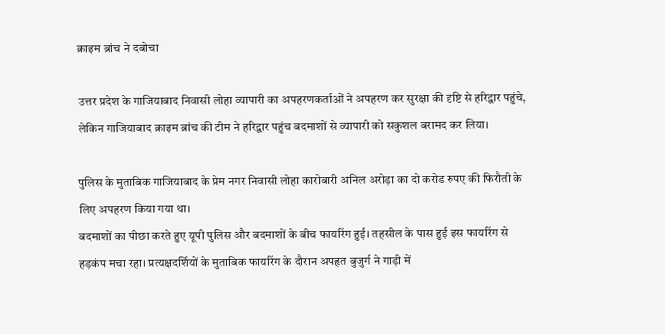क्राइम ब्रांच ने दबोचा

उत्तर प्रदेश के गाजियाबाद निवासी लोहा व्यापारी का अपहरणकर्ताओं ने अपहरण कर सुरक्षा की दृष्टि से हरिद्वार पहुंचे, लेकिन गाजियाबाद क्राइम ब्रांच की टीम ने हरिद्वार पहुंच बदमाशों से व्यापारी को सकुशल बरामद कर लिया।

पुलिस के मुताबिक गाजियाबाद के प्रेम नगर निवासी लोहा कारोबारी अनिल अरोड़ा का दो करोड रुपए की फिरौती के लिए अपहरण किया गया था।
बदमाशों का पीछा करते हुए यूपी पुलिस और बदमाशों के बीच फायरिंग हुई। तहसील के पास हुई इस फायरिंग से हड़कंप मचा रहा। प्रत्यक्षदर्शियों के मुताबिक फायरिंग के दौरान अपहृत बुजुर्ग ने गाड़ी में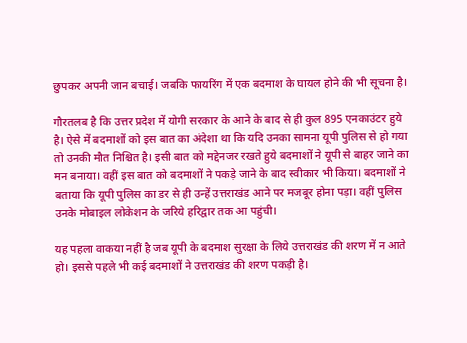छुपकर अपनी जान बचाई। जबकि फायरिंग में एक बदमाश के घायल होने की भी सूचना है।

गौरतलब है कि उत्तर प्रदेश में योगी सरकार के आने के बाद से ही कुल 895 एनकाउंटर हुये है। ऐसे में बदमाशों को इस बात का अंदेशा था कि यदि उनका सामना यूपी पुलिस से हो गया तो उनकी मौत निश्चित है। इसी बात को मद्देनजर रखते हुये बदमाशों ने यूपी से बाहर जाने का मन बनाया। वहीं इस बात को बदमाशों ने पकड़े जाने के बाद स्वीकार भी किया। बदमाशों ने बताया कि यूपी पुलिस का डर से ही उन्हें उत्तराखंड आने पर मजबूर होना पड़ा। वहीं पुलिस उनके मोबाइल लोकेशन के जरिये हरिद्वार तक आ पहुंची।

यह पहला वाकया नहीं है जब यूपी के बदमाश सुरक्षा के लिये उत्तराखंड की शरण में न आते हो। इससे पहले भी कई बदमाशों ने उत्तराखंड की शरण पकड़ी है।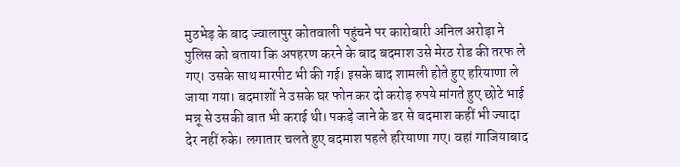मुठभेड़ के बाद ज्वालापुर कोतवाली पहुंचने पर कारोबारी अनिल अरोड़ा ने पुलिस को बताया कि अपहरण करने के बाद बदमाश उसे मेरठ रोड की तरफ ले गए। उसके साथ मारपीट भी की गई। इसके बाद शामली होते हुए हरियाणा ले जाया गया। बदमाशों ने उसके घर फोन कर दो करोड़ रुपये मांगते हुए छोटे भाई मन्नू से उसकी बात भी कराई थी। पकड़े जाने के डर से बदमाश कहीं भी ज्यादा देर नहीं रुके। लगातार चलते हुए बदमाश पहले हरियाणा गए। वहां गाजियाबाद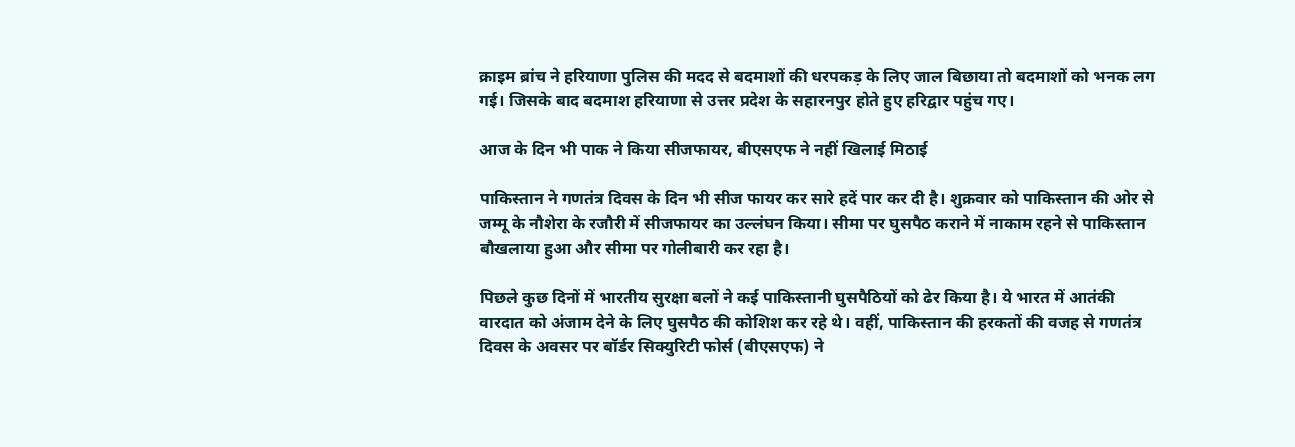क्राइम ब्रांच ने हरियाणा पुलिस की मदद से बदमाशों की धरपकड़ के लिए जाल बिछाया तो बदमाशों को भनक लग गई। जिसके बाद बदमाश हरियाणा से उत्तर प्रदेश के सहारनपुर होते हुए हरिद्वार पहुंच गए।

आज के दिन भी पाक ने किया सीजफायर, बीएसएफ ने नहीं खिलाई मिठाई

पाकिस्तान ने गणतंत्र दिवस के दिन भी सीज फायर कर सारे हदें पार कर दी है। शुक्रवार को पाकिस्तान की ओर से जम्मू के नौशेरा के रजौरी में सीजफायर का उल्लंघन किया। सीमा पर घुसपैठ कराने में नाकाम रहने से पाकिस्तान बौखलाया हुआ और सीमा पर गोलीबारी कर रहा है।

पिछले कुछ दिनों में भारतीय सुरक्षा बलों ने कई पाकिस्तानी घुसपैठियों को ढेर किया है। ये भारत में आतंकी वारदात को अंजाम देने के लिए घुसपैठ की कोशिश कर रहे थे। वहीं, पाकिस्तान की हरकतों की वजह से गणतंत्र दिवस के अवसर पर बॉर्डर सिक्युरिटी फोर्स (बीएसएफ) ने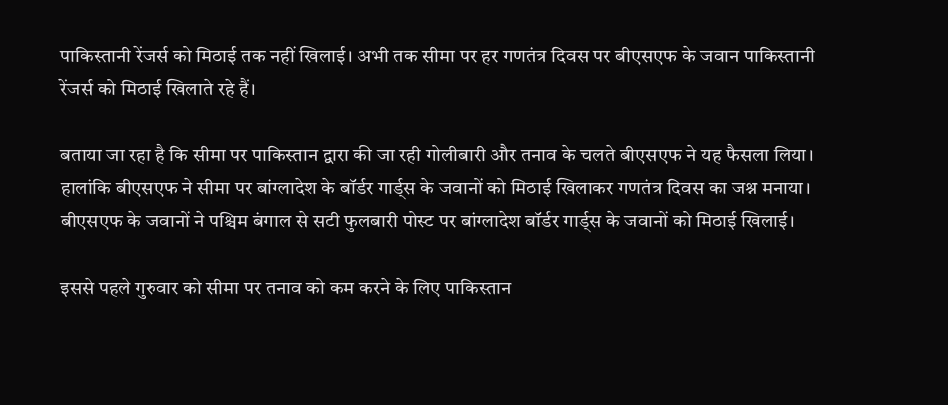पाकिस्तानी रेंजर्स को मिठाई तक नहीं खिलाई। अभी तक सीमा पर हर गणतंत्र दिवस पर बीएसएफ के जवान पाकिस्तानी रेंजर्स को मिठाई खिलाते रहे हैं।

बताया जा रहा है कि सीमा पर पाकिस्तान द्वारा की जा रही गोलीबारी और तनाव के चलते बीएसएफ ने यह फैसला लिया। हालांकि बीएसएफ ने सीमा पर बांग्लादेश के बॉर्डर गार्ड्स के जवानों को मिठाई खिलाकर गणतंत्र दिवस का जश्न मनाया। बीएसएफ के जवानों ने पश्चिम बंगाल से सटी फुलबारी पोस्ट पर बांग्लादेश बॉर्डर गार्ड्स के जवानों को मिठाई खिलाई।

इससे पहले गुरुवार को सीमा पर तनाव को कम करने के लिए पाकिस्तान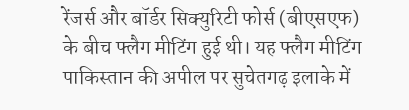रेंजर्स और बॉर्डर सिक्युरिटी फोर्स (बीएसएफ) के बीच फ्लैग मीटिंग हुई थी। यह फ्लैग मीटिंग पाकिस्तान की अपील पर सुचेतगढ़ इलाके में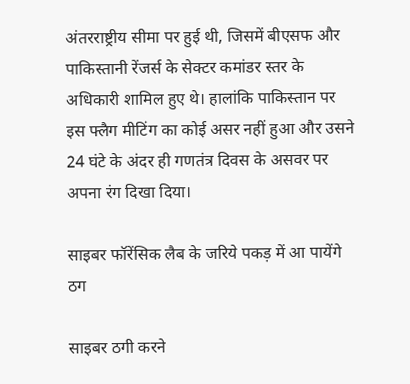अंतरराष्ट्रीय सीमा पर हुई थी, जिसमें बीएसफ और पाकिस्तानी रेंजर्स के सेक्टर कमांडर स्तर के अधिकारी शामिल हुए थे। हालांकि पाकिस्तान पर इस फ्लैग मीटिंग का कोई असर नहीं हुआ और उसने 24 घंटे के अंदर ही गणतंत्र दिवस के असवर पर अपना रंग दिखा दिया।

साइबर फॉरेंसिक लैब के जरिये पकड़ में आ पायेंगे ठग

साइबर ठगी करने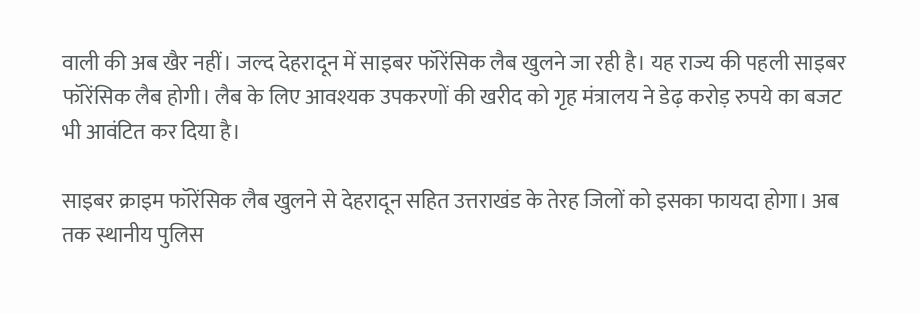वाली की अब खैर नहीं। जल्द देहरादून में साइबर फॉरेंसिक लैब खुलने जा रही है। यह राज्य की पहली साइबर फॉरेंसिक लैब होगी। लैब के लिए आवश्यक उपकरणों की खरीद को गृह मंत्रालय ने डेढ़ करोड़ रुपये का बजट भी आवंटित कर दिया है।

साइबर क्राइम फॉरेंसिक लैब खुलने से देहरादून सहित उत्तराखंड के तेरह जिलों को इसका फायदा होगा। अब तक स्थानीय पुलिस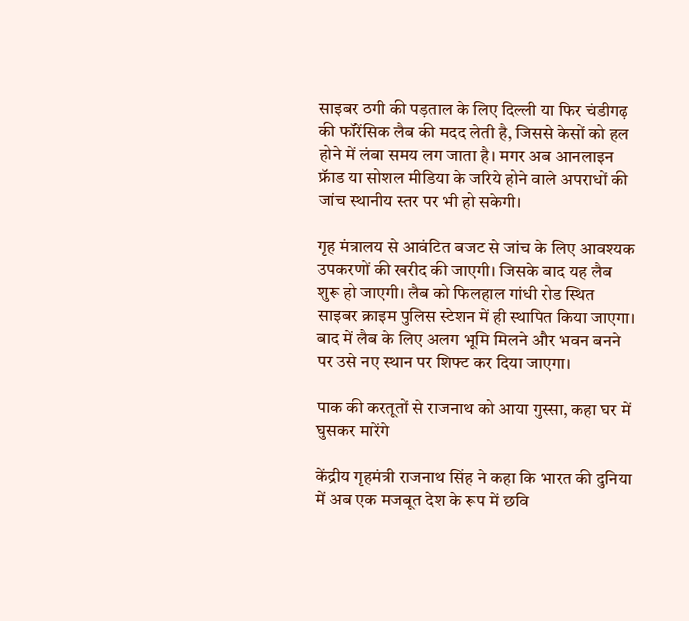साइबर ठगी की पड़ताल के लिए दिल्ली या फिर चंडीगढ़ की फॉरेंसिक लैब की मदद लेती है, जिससे केसों को हल होने में लंबा समय लग जाता है। मगर अब आनलाइन फ्रॅाड या सोशल मीडिया के जरिये होने वाले अपराधों की जांच स्थानीय स्तर पर भी हो सकेगी।

गृह मंत्रालय से आवंटित बजट से जांच के लिए आवश्यक उपकरणों की खरीद की जाएगी। जिसके बाद यह लैब शुरू हो जाएगी। लैब को फिलहाल गांधी रोड स्थित साइबर क्राइम पुलिस स्टेशन में ही स्थापित किया जाएगा। बाद में लैब के लिए अलग भूमि मिलने और भवन बनने पर उसे नए स्थान पर शिफ्ट कर दिया जाएगा।

पाक की करतूतों से राजनाथ को आया गुस्सा, कहा घर में घुसकर मारेंगे

केंद्रीय गृहमंत्री राजनाथ सिंह ने कहा कि भारत की दुनिया में अब एक मजबूत देश के रूप में छवि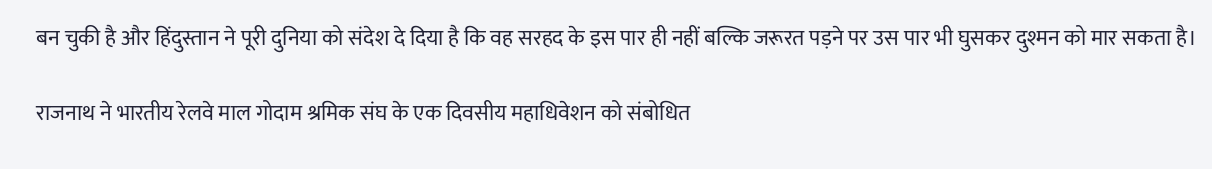बन चुकी है और हिंदुस्तान ने पूरी दुनिया को संदेश दे दिया है कि वह सरहद के इस पार ही नहीं बल्कि जरूरत पड़ने पर उस पार भी घुसकर दुश्मन को मार सकता है।

राजनाथ ने भारतीय रेलवे माल गोदाम श्रमिक संघ के एक दिवसीय महाधिवेशन को संबोधित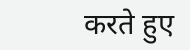करते हुए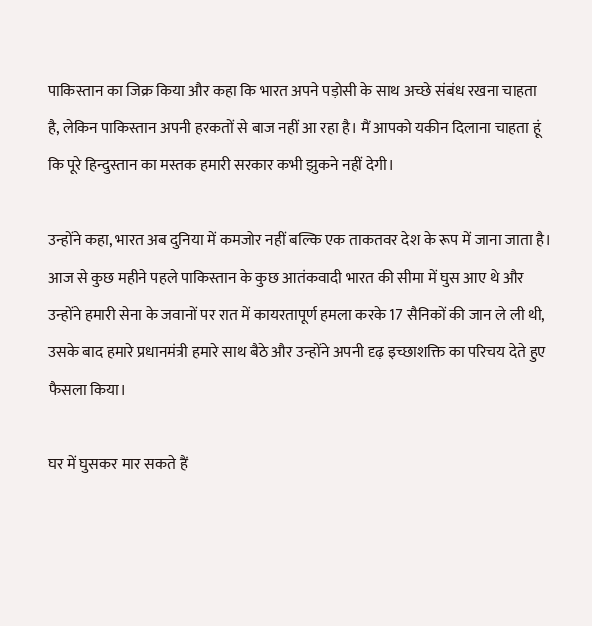पाकिस्तान का जिक्र किया और कहा कि भारत अपने पड़ोसी के साथ अच्छे संबंध रखना चाहता है, लेकिन पाकिस्तान अपनी हरकतों से बाज नहीं आ रहा है। मैं आपको यकीन दिलाना चाहता हूं कि पूरे हिन्दुस्तान का मस्तक हमारी सरकार कभी झुकने नहीं देगी।

उन्होंने कहा, भारत अब दुनिया में कमजोर नहीं बल्कि एक ताकतवर देश के रूप में जाना जाता है। आज से कुछ महीने पहले पाकिस्तान के कुछ आतंकवादी भारत की सीमा में घुस आए थे और उन्होंने हमारी सेना के जवानों पर रात में कायरतापूर्ण हमला करके 17 सैनिकों की जान ले ली थी, उसके बाद हमारे प्रधानमंत्री हमारे साथ बैठे और उन्होंने अपनी दृढ़ इच्छाशक्ति का परिचय देते हुए फैसला किया।

घर में घुसकर मार सकते हैं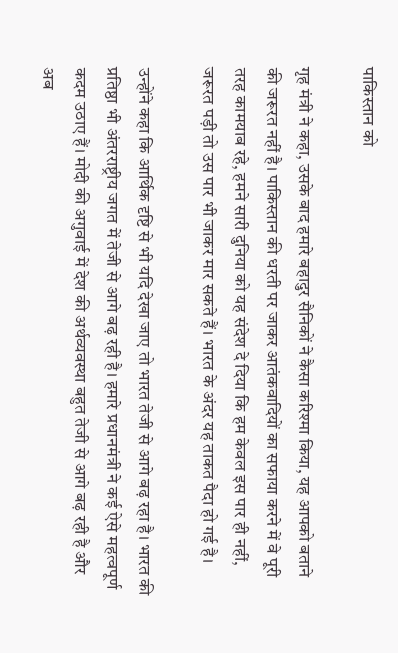पाकिस्तान को

गृह मंत्री ने कहा, उसके बाद हमारे बहादुर सैनिकों ने कैसा करिश्मा किया, यह आपको बताने की जरूरत नहीं है। पाकिस्तान की धरती पर जाकर आतंकवादियों का सफाया करने में वे पूरी तरह कामयाब रहे, हमने सारी दुनिया को यह संदेश दे दिया कि हम केवल इस पार ही नहीं, जरूरत पड़ी तो उस पार भी जाकर मार सकते हैं। भारत के अंदर यह ताकत पैदा हो गई है।

उन्होंने कहा कि आर्थिक दृष्टि से भी यदि देखा जाए तो भारत तेजी से आगे बढ़ रहा है। भारत की प्रतिष्ठा भी अंतरराष्ट्रीय जगत में तेजी से आगे बढ़ रही है। हमारे प्रधानमंत्री ने कई ऐसे महत्वपूर्ण कदम उठाए हैं। मोदी की अगुवाई में देश की अर्थव्यवस्था बहुत तेजी से आगे बढ़ रही है और अब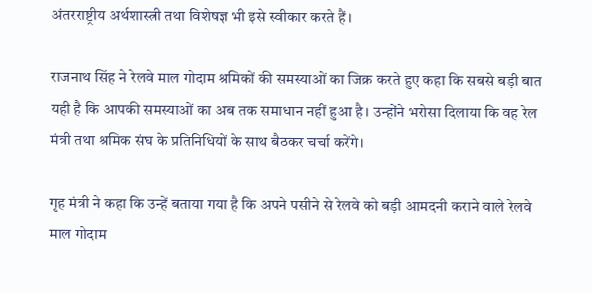अंतरराष्ट्रीय अर्थशास्त्री तथा विशेषज्ञ भी इसे स्वीकार करते हैं।

राजनाथ सिंह ने रेलवे माल गोदाम श्रमिकों की समस्याओं का जिक्र करते हुए कहा कि सबसे बड़ी बात यही है कि आपकी समस्याओं का अब तक समाधान नहीं हुआ है। उन्होंने भरोसा दिलाया कि वह रेल मंत्री तथा श्रमिक संघ के प्रतिनिधियों के साथ बैठकर चर्चा करेंगे।

गृह मंत्री ने कहा कि उन्हें बताया गया है कि अपने पसीने से रेलवे को बड़ी आमदनी कराने वाले रेलवे माल गोदाम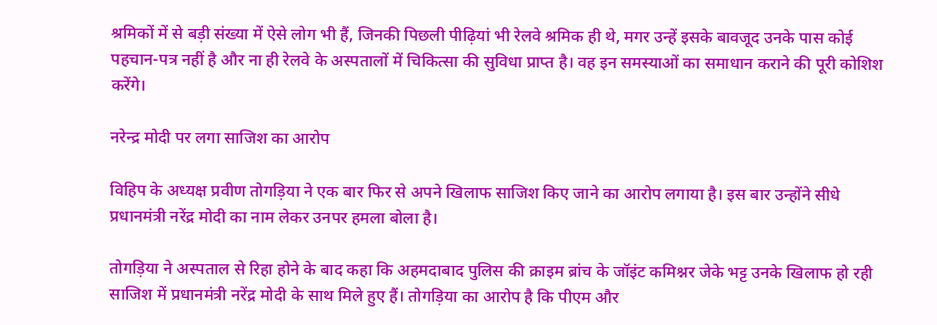श्रमिकों में से बड़ी संख्या में ऐसे लोग भी हैं, जिनकी पिछली पीढ़ियां भी रेलवे श्रमिक ही थे, मगर उन्हें इसके बावजूद उनके पास कोई पहचान-पत्र नहीं है और ना ही रेलवे के अस्पतालों में चिकित्सा की सुविधा प्राप्त है। वह इन समस्याओं का समाधान कराने की पूरी कोशिश करेंगे।

नरेन्द्र मोदी पर लगा साजिश का आरोप

विहिप के अध्यक्ष प्रवीण तोगड़िया ने एक बार फिर से अपने खिलाफ साजिश किए जाने का आरोप लगाया है। इस बार उन्होंने सीधे प्रधानमंत्री नरेंद्र मोदी का नाम लेकर उनपर हमला बोला है।

तोगड़िया ने अस्पताल से रिहा होने के बाद कहा कि अहमदाबाद पुलिस की क्राइम ब्रांच के जॉइंट कमिश्नर जेके भट्ट उनके खिलाफ हो रही साजिश में प्रधानमंत्री नरेंद्र मोदी के साथ मिले हुए हैं। तोगड़िया का आरोप है कि पीएम और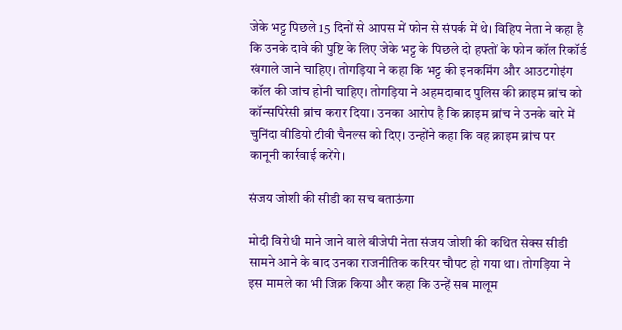जेके भट्ट पिछले 15 दिनों से आपस में फोन से संपर्क में थे। विहिप नेता ने कहा है कि उनके दावे की पुष्टि के लिए जेके भट्ट के पिछले दो हफ्तों के फोन कॉल रिकॉर्ड खंगाले जाने चाहिए। तोगड़िया ने कहा कि भट्ट की इनकमिंग और आउटगोइंग कॉल की जांच होनी चाहिए। तोगड़िया ने अहमदाबाद पुलिस की क्राइम ब्रांच को कॉन्सपिरेसी ब्रांच करार दिया। उनका आरोप है कि क्राइम ब्रांच ने उनके बारे में चुनिंदा वीडियो टीवी चैनल्स को दिए। उन्होंने कहा कि वह क्राइम ब्रांच पर कानूनी कार्रवाई करेंगे।

संजय जोशी की सीडी का सच बताऊंगा

मोदी विरोधी माने जाने वाले बीजेपी नेता संजय जोशी की कथित सेक्स सीडी सामने आने के बाद उनका राजनीतिक करियर चौपट हो गया था। तोगड़िया ने इस मामले का भी जिक्र किया और कहा कि उन्हें सब मालूम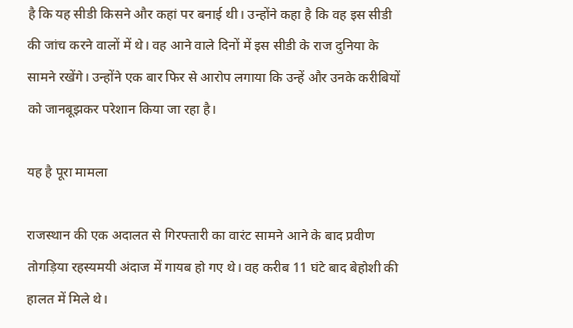है कि यह सीडी किसने और कहां पर बनाई थी। उन्होंने कहा है कि वह इस सीडी की जांच करने वालों में थे। वह आने वाले दिनों में इस सीडी के राज दुनिया के सामने रखेंगे। उन्होंने एक बार फिर से आरोप लगाया कि उन्हें और उनके करीबियों को जानबूझकर परेशान किया जा रहा है।

यह है पूरा मामला

राजस्थान की एक अदालत से गिरफ्तारी का वारंट सामने आने के बाद प्रवीण तोगड़िया रहस्यमयी अंदाज में गायब हो गए थे। वह करीब 11 घंटे बाद बेहोशी की हालत में मिले थे।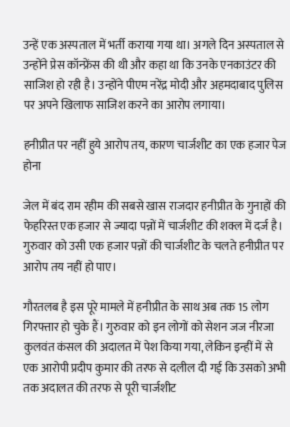उन्हें एक अस्पताल में भर्ती कराया गया था। अगले दिन अस्पताल से उन्होंने प्रेस कॉन्फ्रेंस की थी और कहा था कि उनके एनकाउंटर की साजिश हो रही है। उन्होंने पीएम नरेंद्र मोदी और अहमदाबाद पुलिस पर अपने खिलाफ साजिश करने का आरोप लगाया।

हनीप्रीत पर नहीं हुये आरोप तय, कारण चार्जशीट का एक हजार पेज होना

जेल में बंद राम रहीम की सबसे खास राजदार हनीप्रीत के गुनाहों की फेहरिस्त एक हजार से ज्यादा पन्नों में चार्जशीट की शक्ल में दर्ज है। गुरुवार को उसी एक हजार पन्नों की चार्जशीट के चलते हनीप्रीत पर आरोप तय नहीं हो पाए।

गौरतलब है इस पूरे मामले में हनीप्रीत के साथ अब तक 15 लोग गिरफ्तार हो चुके हैं। गुरुवार को इन लोगों को सेशन जज नीरजा कुलवंत कंसल की अदालत में पेश किया गया, लेकिन इन्हीं में से एक आरोपी प्रदीप कुमार की तरफ से दलील दी गई कि उसको अभी तक अदालत की तरफ से पूरी चार्जशीट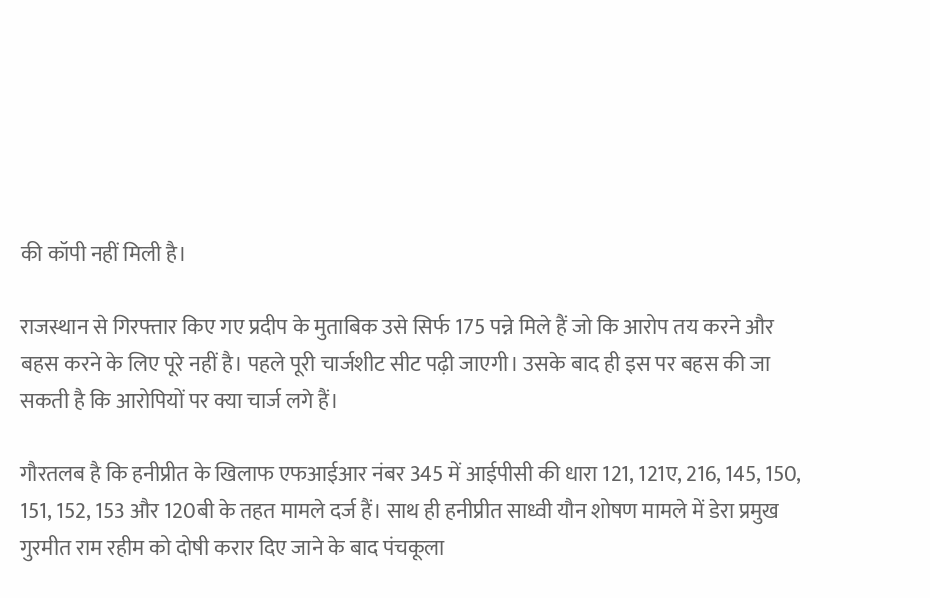की कॉपी नहीं मिली है।

राजस्थान से गिरफ्तार किए गए प्रदीप के मुताबिक उसे सिर्फ 175 पन्ने मिले हैं जो कि आरोप तय करने और बहस करने के लिए पूरे नहीं है। पहले पूरी चार्जशीट सीट पढ़ी जाएगी। उसके बाद ही इस पर बहस की जा सकती है कि आरोपियों पर क्या चार्ज लगे हैं।

गौरतलब है कि हनीप्रीत के खिलाफ एफआईआर नंबर 345 में आईपीसी की धारा 121, 121ए, 216, 145, 150, 151, 152, 153 और 120बी के तहत मामले दर्ज हैं। साथ ही हनीप्रीत साध्वी यौन शोषण मामले में डेरा प्रमुख गुरमीत राम रहीम को दोषी करार दिए जाने के बाद पंचकूला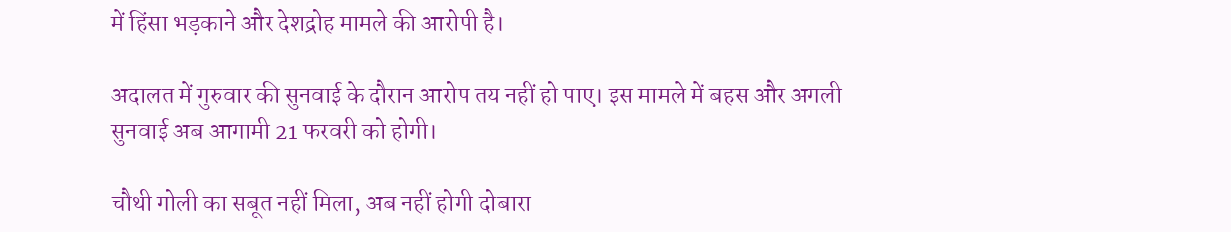में हिंसा भड़काने और देशद्रोह मामले की आरोपी है।

अदालत में गुरुवार की सुनवाई के दौरान आरोप तय नहीं हो पाए। इस मामले में बहस और अगली सुनवाई अब आगामी 21 फरवरी को होगी।

चौथी गोली का सबूत नहीं मिला, अब नहीं होगी दोबारा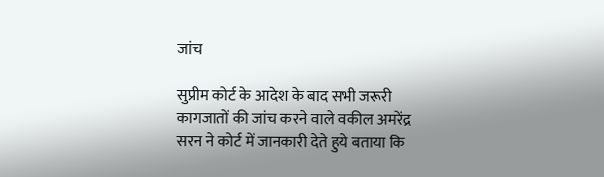जांच

सुप्रीम कोर्ट के आदेश के बाद सभी जरूरी कागजातों की जांच करने वाले वकील अमरेंद्र सरन ने कोर्ट में जानकारी देते हुये बताया कि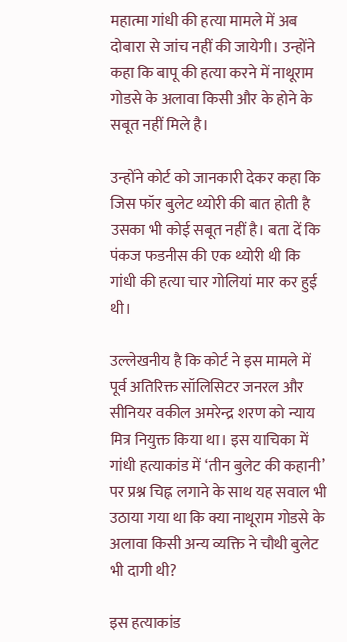महात्मा गांधी की हत्या मामले में अब दोबारा से जांच नहीं की जायेगी। उन्होंने कहा कि बापू की हत्या करने में नाथूराम गोडसे के अलावा किसी और के होने के सबूत नहीं मिले है।

उन्होंने कोर्ट को जानकारी देकर कहा कि जिस फॉर बुलेट थ्योरी की बात होती है उसका भी कोई सबूत नहीं है। बता दें कि पंकज फडनीस की एक थ्योरी थी कि गांधी की हत्या चार गोलियां मार कर हुई थी।

उल्लेखनीय है कि कोर्ट ने इस मामले में पूर्व अतिरिक्त सॉलिसिटर जनरल और सीनियर वकील अमरेन्द्र शरण को न्याय मित्र नियुक्त किया था। इस याचिका में गांधी हत्याकांड में ‘तीन बुलेट की कहानी’ पर प्रश्न चिह्न लगाने के साथ यह सवाल भी उठाया गया था कि क्या नाथूराम गोडसे के अलावा किसी अन्य व्यक्ति ने चौथी बुलेट भी दागी थी?

इस हत्याकांड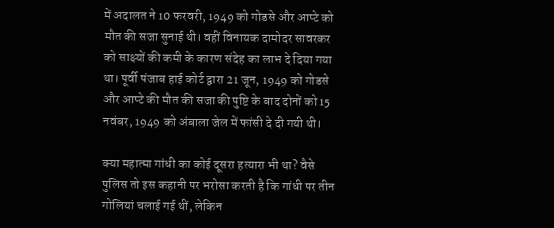में अदालत ने 10 फरवरी, 1949 को गोडसे और आप्टे को मौत की सजा सुनाई थी। वहीं विनायक दामोदर सावरकर को साक्ष्यों की कमी के कारण संदेह का लाभ दे दिया गया था। पूर्वी पंजाब हाई कोर्ट द्वारा 21 जून, 1949 को गोडसे और आप्टे की मौत की सजा की पुष्टि के बाद दोनों को 15 नवंबर, 1949 को अंबाला जेल में फांसी दे दी गयी थी।

क्या महात्मा गांधी का कोई दूसरा हत्यारा भी था? वैसे पुलिस तो इस कहानी पर भरोसा करती है कि गांधी पर तीन गोलियां चलाई गई थीं, लेकिन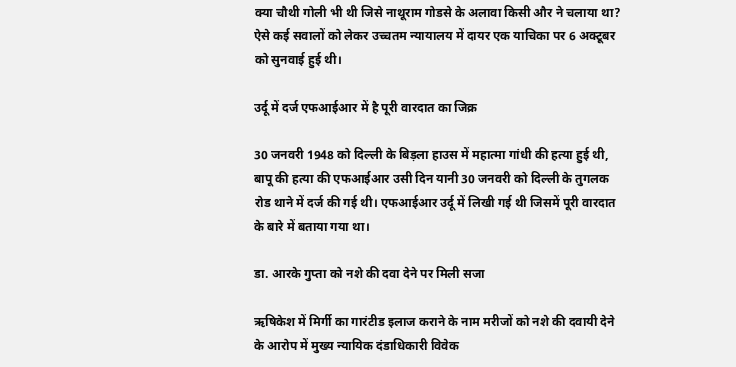क्या चौथी गोली भी थी जिसे नाथूराम गोडसे के अलावा किसी और ने चलाया था? ऐसे कई सवालों को लेकर उच्चतम न्यायालय में दायर एक याचिका पर 6 अक्टूबर को सुनवाई हुई थी।

उर्दू में दर्ज एफआईआर में है पूरी वारदात का जिक्र

30 जनवरी 1948 को दिल्ली के बिड़ला हाउस में महात्मा गांधी की हत्या हुई थी, बापू की हत्या की एफआईआर उसी दिन यानी 30 जनवरी को दिल्ली के तुगलक रोड थाने में दर्ज की गई थी। एफआईआर उर्दू में लिखी गई थी जिसमें पूरी वारदात के बारे में बताया गया था।

डा. आरके गुप्ता को नशे की दवा देने पर मिली सजा

ऋषिकेश में मिर्गी का गारंटीड इलाज कराने के नाम मरीजों को नशे की दवायी देने के आरोप में मुख्य न्यायिक दंडाधिकारी विवेक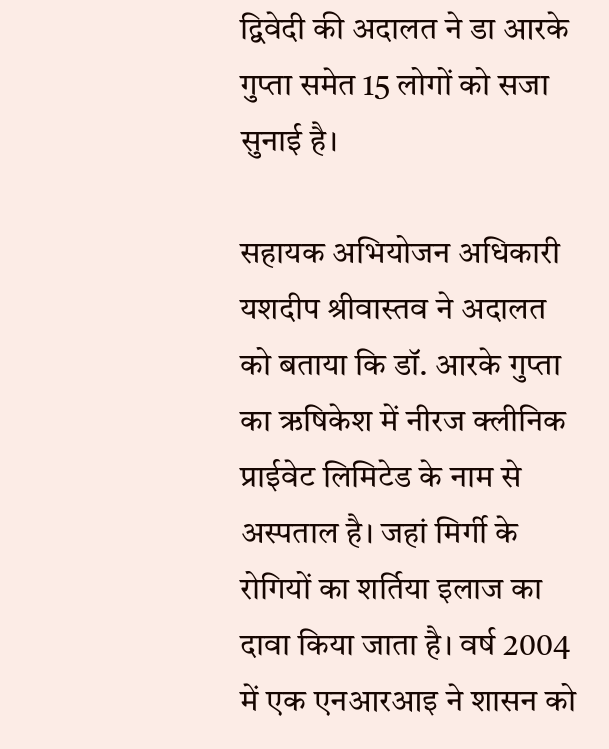द्विवेदी की अदालत ने डा आरके गुप्ता समेत 15 लोगों को सजा सुनाई है।

सहायक अभियोजन अधिकारी यशदीप श्रीवास्तव ने अदालत को बताया कि डॉ. आरके गुप्ता का ऋषिकेश में नीरज क्लीनिक प्राईवेट लिमिटेड के नाम से अस्पताल है। जहां मिर्गी के रोगियों का शर्तिया इलाज का दावा किया जाता है। वर्ष 2004 में एक एनआरआइ ने शासन को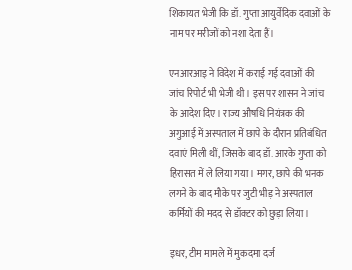शिकायत भेजी कि डॉ. गुप्ता आयुर्वेदिक दवाओं के नाम पर मरीजों को नशा देता हैं।

एनआरआइ ने विदेश में कराई गई दवाओं की जांच रिपोर्ट भी भेजी थी। इस पर शासन ने जांच के आदेश दिए। राज्य औषधि नियंत्रक की अगुआई में अस्पताल में छापे के दौरान प्रतिबंधित दवाएं मिली थीं, जिसके बाद डॉ. आरके गुप्ता को हिरासत में ले लिया गया। मगर, छापे की भनक लगने के बाद मौके पर जुटी भीड़ ने अस्पताल कर्मियों की मदद से डॉक्टर को छुड़ा लिया।

इधर, टीम मामले में मुकदमा दर्ज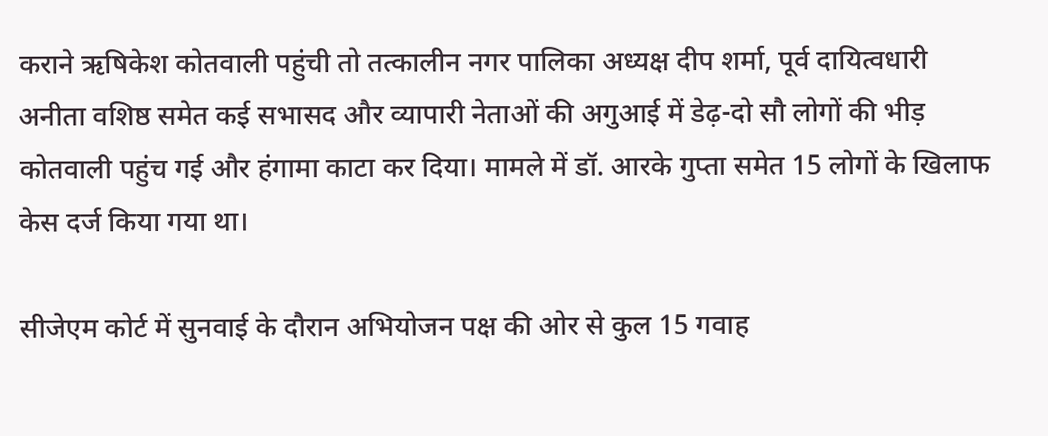कराने ऋषिकेश कोतवाली पहुंची तो तत्कालीन नगर पालिका अध्यक्ष दीप शर्मा, पूर्व दायित्वधारी अनीता वशिष्ठ समेत कई सभासद और व्यापारी नेताओं की अगुआई में डेढ़-दो सौ लोगों की भीड़ कोतवाली पहुंच गई और हंगामा काटा कर दिया। मामले में डॉ. आरके गुप्ता समेत 15 लोगों के खिलाफ केस दर्ज किया गया था।

सीजेएम कोर्ट में सुनवाई के दौरान अभियोजन पक्ष की ओर से कुल 15 गवाह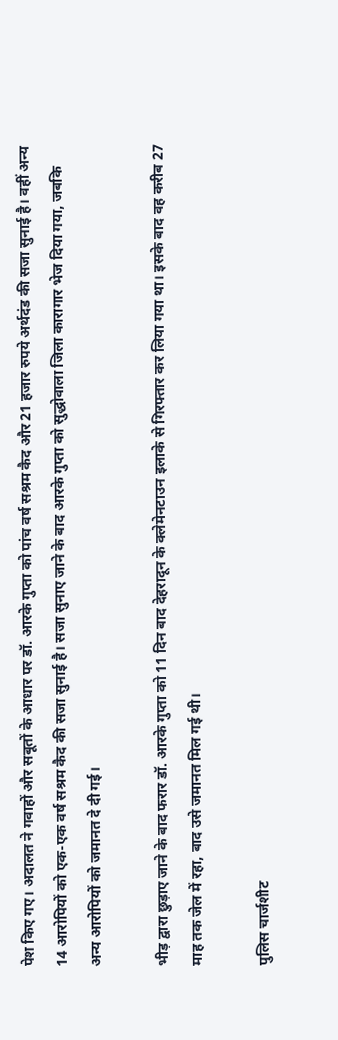पेश किए गए। अदालत ने गवाहों और सबूतों के आधार पर डॉ. आरके गुप्ता को पांच वर्ष सश्रम कैद और 21 हजार रुपये अर्थदंड की सजा सुनाई है। वहीं अन्य 14 आरोपियों को एक-एक वर्ष सश्रम कैद की सजा सुनाई है। सजा सुनाए जाने के बाद आरके गुप्ता को सुद्धोवाला जिला कारागार भेज दिया गया, जबकि अन्य आरोपियों को जमानत दे दी गई।

भीड़ द्वारा छुड़ाए जाने के बाद फरार डॉ. आरके गुप्ता को 11 दिन बाद देहरादून के क्लेमेनटाउन इलाके से गिरफ्तार कर लिया गया था। इसके बाद वह करीब 27 माह तक जेल में रहा, बाद उसे जमानत मिल गई थी।

पुलिस चार्जशीट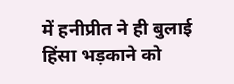में हनीप्रीत ने ही बुलाई हिंसा भड़काने को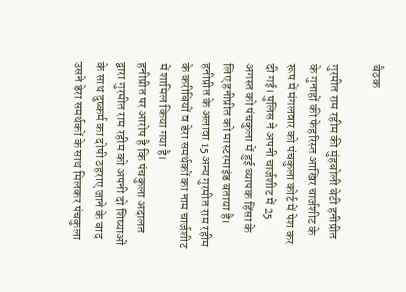बैठक

गुरमीत राम रहीम की मुंहबोली बेटी हनीप्रीत के गुनाहों की फेहरिस्त आखिर चार्जशीट के रूप में मंगलवार को पंचकुला कोर्ट में पेश कर दी गई। पुलिस ने अपनी चार्जशीट में 25 अगस्त को पंचकुला में हुई व्यापक हिंसा के लिए हनीप्रीत को मास्टरमाइंड बताया है। हनीप्रीत के अलावा 15 अन्य गुरमीत राम रहीम के करीबियों व डेरा समर्थकों का नाम चार्जशीट में शामिल किया गया है।
हनीप्रीत पर आरोप है कि पंचकुला अदालत द्वारा गुरमीत राम रहीम को अपनी दो शिष्याओं के साथ दुष्कर्म का दोषी ठहराए जाने के बाद उसने डेरा समर्थकों के साथ मिलकर पंचकुला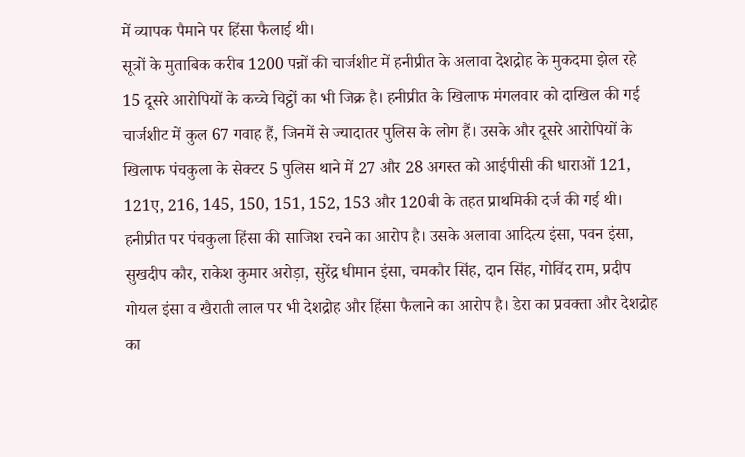में व्यापक पैमाने पर हिंसा फैलाई थी।
सूत्रों के मुताबिक करीब 1200 पन्नों की चार्जशीट में हनीप्रीत के अलावा देशद्रोह के मुकदमा झेल रहे 15 दूसरे आरोपियों के कच्चे चिट्ठों का भी जिक्र है। हनीप्रीत के खिलाफ मंगलवार को दाखिल की गई चार्जशीट में कुल 67 गवाह हैं, जिनमें से ज्यादातर पुलिस के लोग हैं। उसके और दूसरे आरोपियों के खिलाफ पंचकुला के सेक्टर 5 पुलिस थाने में 27 और 28 अगस्त को आईपीसी की धाराओं 121, 121ए, 216, 145, 150, 151, 152, 153 और 120बी के तहत प्राथमिकी दर्ज की गई थी।
हनीप्रीत पर पंचकुला हिंसा की साजिश रचने का आरोप है। उसके अलावा आदित्य इंसा, पवन इंसा, सुखदीप कौर, राकेश कुमार अरोड़ा, सुरेंद्र धीमान इंसा, चमकौर सिंह, दान सिंह, गोविंद राम, प्रदीप गोयल इंसा व खैराती लाल पर भी देशद्रोह और हिंसा फैलाने का आरोप है। डेरा का प्रवक्ता और देशद्रोह का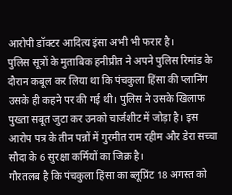आरोपी डॉक्टर आदित्य इंसा अभी भी फरार है।
पुलिस सूत्रों के मुताबिक हनीप्रीत ने अपने पुलिस रिमांड के दौरान कबूल कर लिया था कि पंचकुला हिंसा की प्लानिंग उसके ही कहने पर की गई थी। पुलिस ने उसके खिलाफ पुख्ता सबूत जुटा कर उनको चार्जशीट में जोड़ा है। इस आरोप पत्र के तीन पन्नों में गुरमीत राम रहीम और डेरा सच्चा सौदा के 6 सुरक्षा कर्मियों का जिक्र है।
गौरतलब है कि पंचकुला हिंसा का ब्लूप्रिंट 18 अगस्त को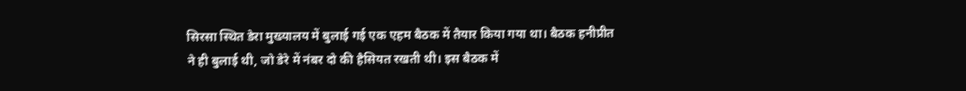सिरसा स्थित डेरा मुख्यालय में बुलाई गई एक एहम बैठक में तैयार किया गया था। बैठक हनीप्रीत ने ही बुलाई थी, जो डेरे में नंबर दो की हैसियत रखती थी। इस बैठक में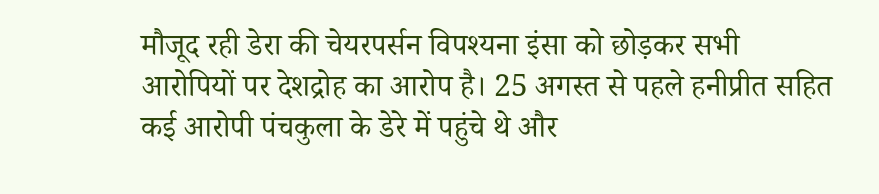मौजूद रही डेरा की चेयरपर्सन विपश्यना इंसा को छोड़कर सभी आरोपियों पर देशद्रोह का आरोप है। 25 अगस्त से पहले हनीप्रीत सहित कई आरोपी पंचकुला के डेरे में पहुंचे थे और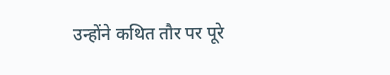उन्होंने कथित तौर पर पूरे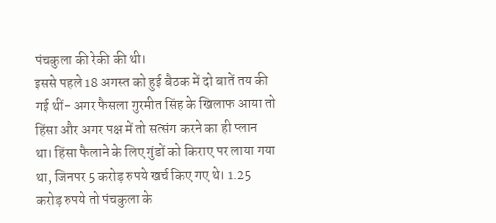पंचकुला की रेकी की थी।
इससे पहले 18 अगस्त को हुई बैठक में दो बातें तय की गई थीं- अगर फैसला गुरमीत सिंह के खिलाफ आया तो हिंसा और अगर पक्ष में तो सत्संग करने का ही प्लान था। हिंसा फैलाने के लिए गुंडों को किराए पर लाया गया था, जिनपर 5 करोड़ रुपये खर्च किए गए थे। 1.25 करोड़ रुपये तो पंचकुला के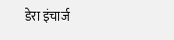डेरा इंचार्ज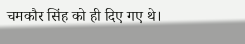चमकौर सिंह को ही दिए गए थे।